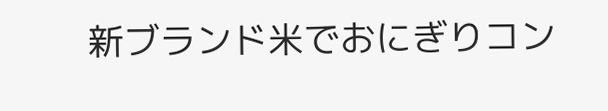新ブランド米でおにぎりコン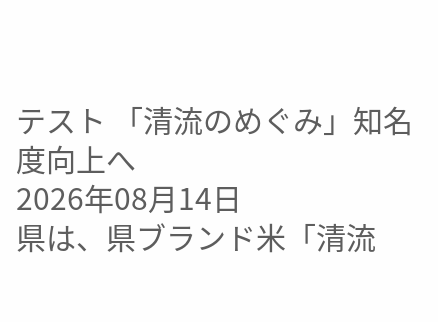テスト 「清流のめぐみ」知名度向上へ
2026年08月14日
県は、県ブランド米「清流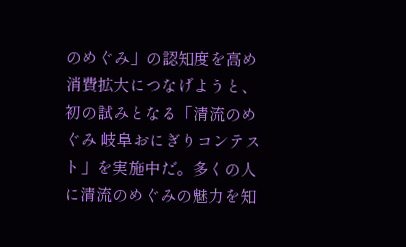のめぐみ」の認知度を高め消費拡大につなげようと、初の試みとなる「清流のめぐみ 岐阜おにぎりコンテスト」を実施中だ。多くの人に清流のめぐみの魅力を知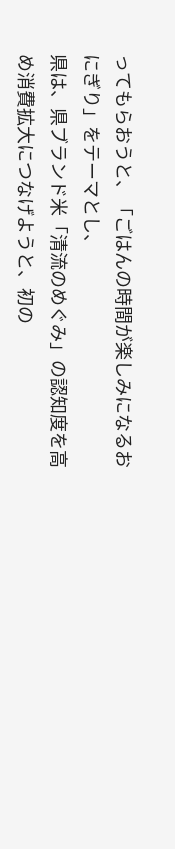ってもらおうと、「ごはんの時間が楽しみになるおにぎり」をテーマとし、
県は、県ブランド米「清流のめぐみ」の認知度を高め消費拡大につなげようと、初の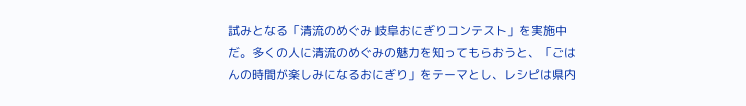試みとなる「清流のめぐみ 岐阜おにぎりコンテスト」を実施中だ。多くの人に清流のめぐみの魅力を知ってもらおうと、「ごはんの時間が楽しみになるおにぎり」をテーマとし、レシピは県内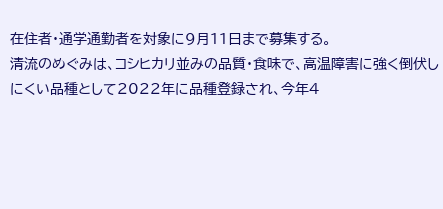在住者・通学通勤者を対象に9月11日まで募集する。
清流のめぐみは、コシヒカリ並みの品質・食味で、高温障害に強く倒伏しにくい品種として2022年に品種登録され、今年4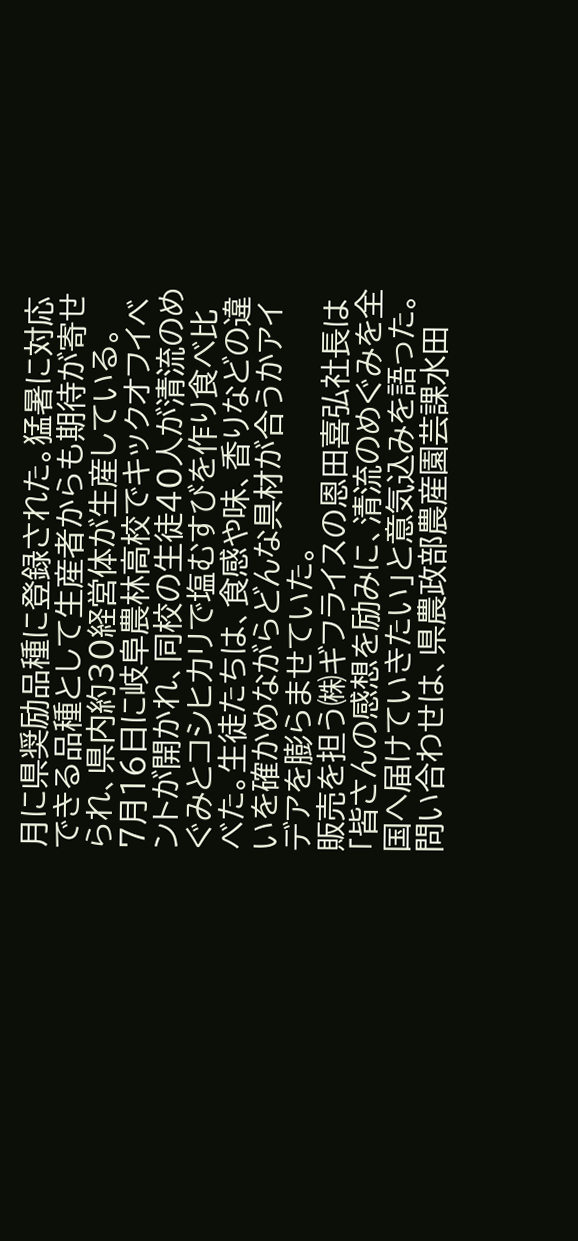月に県奨励品種に登録された。猛暑に対応できる品種として生産者からも期待が寄せられ、県内約30経営体が生産している。
7月16日に岐阜農林高校でキックオフイベントが開かれ、同校の生徒40人が清流のめぐみとコシヒカリで塩むすびを作り食べ比べた。生徒たちは、食感や味、香りなどの違いを確かめながらどんな具材が合うかアイデアを膨らませていた。
販売を担う㈱ギフライスの恩田喜弘社長は「皆さんの感想を励みに、清流のめぐみを全国へ届けていきたい」と意気込みを語った。
問い合わせは、県農政部農産園芸課水田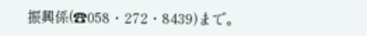振興係(☎058・272・8439)まで。